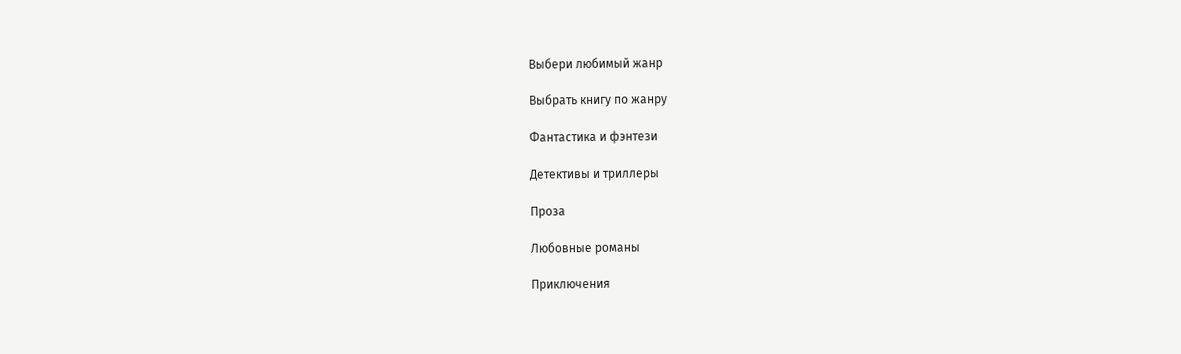Выбери любимый жанр

Выбрать книгу по жанру

Фантастика и фэнтези

Детективы и триллеры

Проза

Любовные романы

Приключения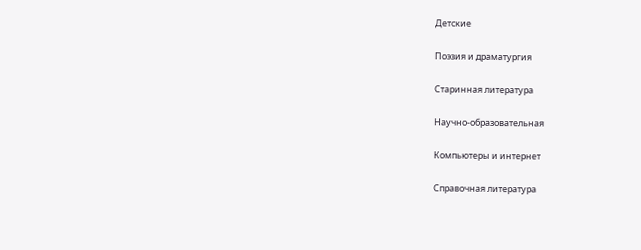Детские

Поэзия и драматургия

Старинная литература

Научно-образовательная

Компьютеры и интернет

Справочная литература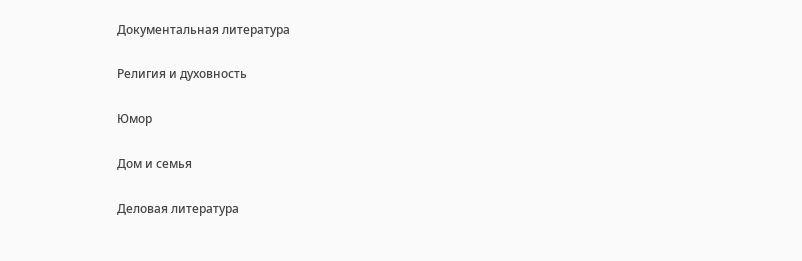Документальная литература

Религия и духовность

Юмор

Дом и семья

Деловая литература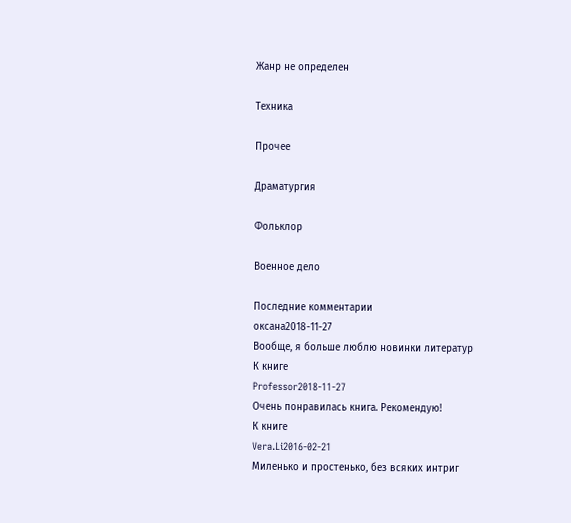Жанр не определен

Техника

Прочее

Драматургия

Фольклор

Военное дело

Последние комментарии
оксана2018-11-27
Вообще, я больше люблю новинки литератур
К книге
Professor2018-11-27
Очень понравилась книга. Рекомендую!
К книге
Vera.Li2016-02-21
Миленько и простенько, без всяких интриг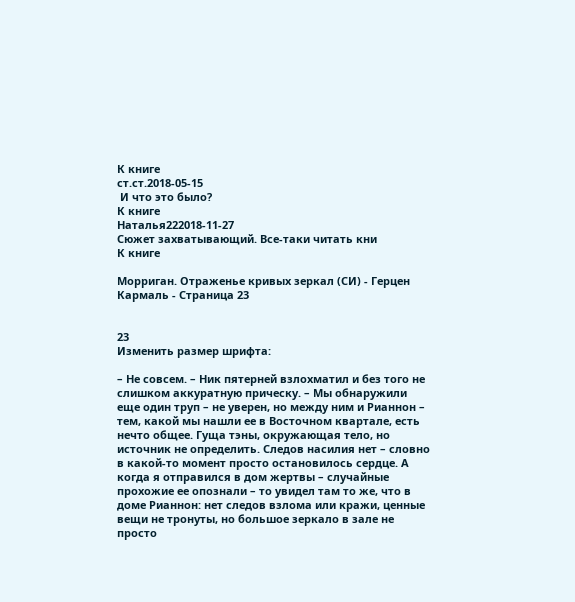К книге
ст.ст.2018-05-15
 И что это было?
К книге
Наталья222018-11-27
Сюжет захватывающий. Все-таки читать кни
К книге

Морриган. Отраженье кривых зеркал (СИ) - Герцен Кармаль - Страница 23


23
Изменить размер шрифта:

– Не совсем. – Ник пятерней взлохматил и без того не слишком аккуратную прическу. – Мы обнаружили еще один труп – не уверен, но между ним и Рианнон – тем, какой мы нашли ее в Восточном квартале, есть нечто общее. Гуща тэны, окружающая тело, но источник не определить. Следов насилия нет – словно в какой-то момент просто остановилось сердце. А когда я отправился в дом жертвы – случайные прохожие ее опознали – то увидел там то же, что в доме Рианнон: нет следов взлома или кражи, ценные вещи не тронуты, но большое зеркало в зале не просто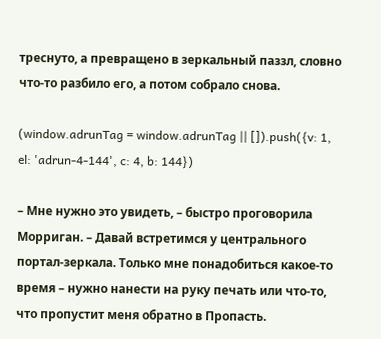треснуто, а превращено в зеркальный паззл, словно что-то разбило его, а потом собрало снова.

(window.adrunTag = window.adrunTag || []).push({v: 1, el: 'adrun-4-144', c: 4, b: 144})

– Мне нужно это увидеть, – быстро проговорила Морриган. – Давай встретимся у центрального портал-зеркала. Только мне понадобиться какое-то время – нужно нанести на руку печать или что-то, что пропустит меня обратно в Пропасть.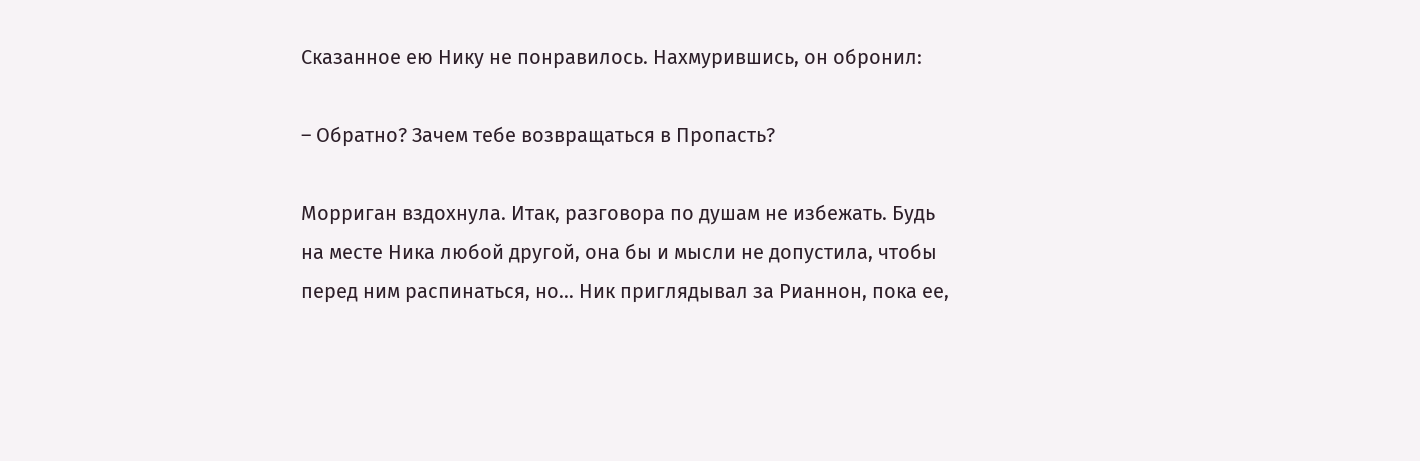Сказанное ею Нику не понравилось. Нахмурившись, он обронил:

– Обратно? Зачем тебе возвращаться в Пропасть?

Морриган вздохнула. Итак, разговора по душам не избежать. Будь на месте Ника любой другой, она бы и мысли не допустила, чтобы перед ним распинаться, но… Ник приглядывал за Рианнон, пока ее,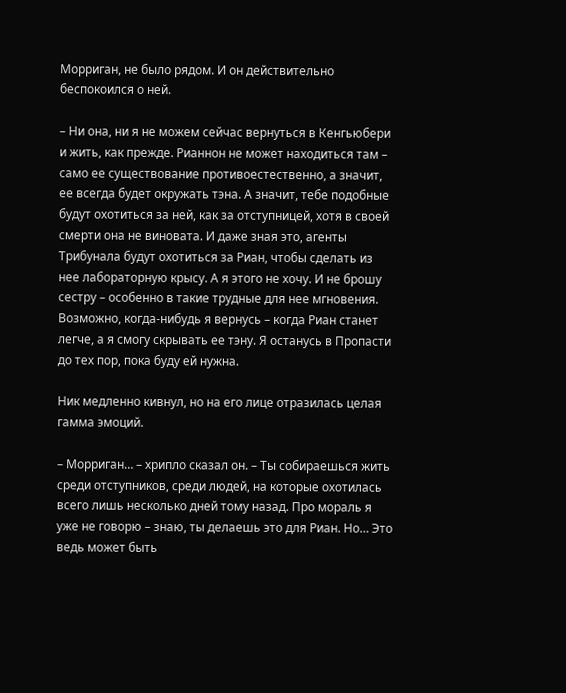Морриган, не было рядом. И он действительно беспокоился о ней.

– Ни она, ни я не можем сейчас вернуться в Кенгьюбери и жить, как прежде. Рианнон не может находиться там – само ее существование противоестественно, а значит, ее всегда будет окружать тэна. А значит, тебе подобные будут охотиться за ней, как за отступницей, хотя в своей смерти она не виновата. И даже зная это, агенты Трибунала будут охотиться за Риан, чтобы сделать из нее лабораторную крысу. А я этого не хочу. И не брошу сестру – особенно в такие трудные для нее мгновения. Возможно, когда-нибудь я вернусь – когда Риан станет легче, а я смогу скрывать ее тэну. Я останусь в Пропасти до тех пор, пока буду ей нужна.

Ник медленно кивнул, но на его лице отразилась целая гамма эмоций.

– Морриган… – хрипло сказал он. – Ты собираешься жить среди отступников, среди людей, на которые охотилась всего лишь несколько дней тому назад. Про мораль я уже не говорю – знаю, ты делаешь это для Риан. Но… Это ведь может быть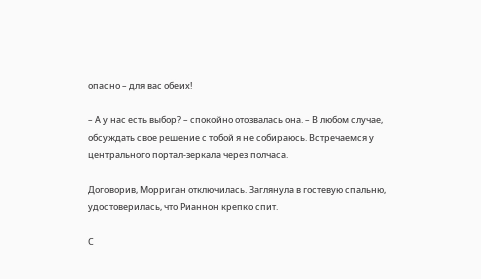опасно – для вас обеих!

– А у нас есть выбор? – спокойно отозвалась она. – В любом случае, обсуждать свое решение с тобой я не собираюсь. Встречаемся у центрального портал-зеркала через полчаса.

Договорив, Морриган отключилась. Заглянула в гостевую спальню, удостоверилась, что Рианнон крепко спит.

С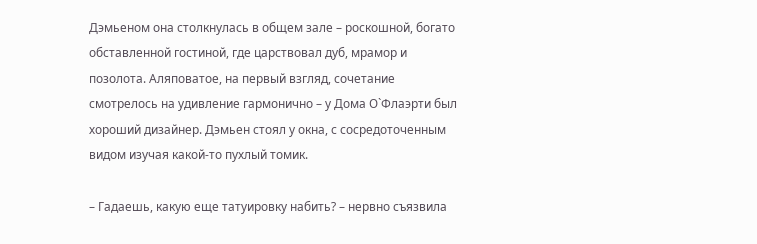Дэмьеном она столкнулась в общем зале – роскошной, богато обставленной гостиной, где царствовал дуб, мрамор и позолота. Аляповатое, на первый взгляд, сочетание смотрелось на удивление гармонично – у Дома О`Флаэрти был хороший дизайнер. Дэмьен стоял у окна, с сосредоточенным видом изучая какой-то пухлый томик.

– Гадаешь, какую еще татуировку набить? – нервно съязвила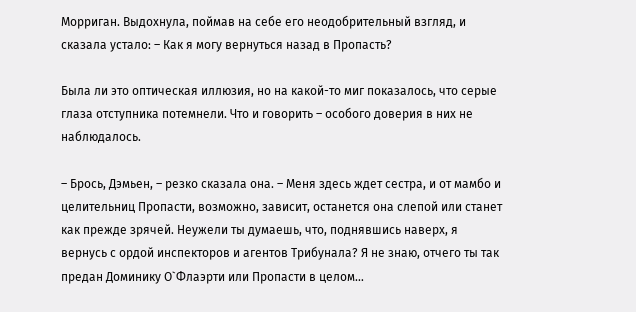Морриган. Выдохнула, поймав на себе его неодобрительный взгляд, и сказала устало: – Как я могу вернуться назад в Пропасть?

Была ли это оптическая иллюзия, но на какой-то миг показалось, что серые глаза отступника потемнели. Что и говорить – особого доверия в них не наблюдалось.

– Брось, Дэмьен, – резко сказала она. – Меня здесь ждет сестра, и от мамбо и целительниц Пропасти, возможно, зависит, останется она слепой или станет как прежде зрячей. Неужели ты думаешь, что, поднявшись наверх, я вернусь с ордой инспекторов и агентов Трибунала? Я не знаю, отчего ты так предан Доминику О`Флаэрти или Пропасти в целом…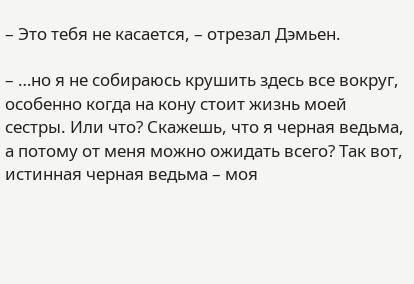– Это тебя не касается, – отрезал Дэмьен.

– …но я не собираюсь крушить здесь все вокруг, особенно когда на кону стоит жизнь моей сестры. Или что? Скажешь, что я черная ведьма, а потому от меня можно ожидать всего? Так вот, истинная черная ведьма – моя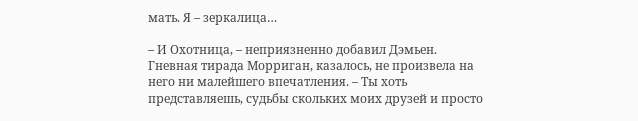мать. Я – зеркалица…

– И Охотница, – неприязненно добавил Дэмьен. Гневная тирада Морриган, казалось, не произвела на него ни малейшего впечатления. – Ты хоть представляешь, судьбы скольких моих друзей и просто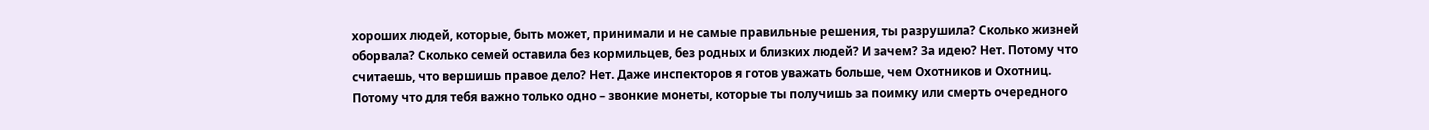хороших людей, которые, быть может, принимали и не самые правильные решения, ты разрушила? Сколько жизней оборвала? Сколько семей оставила без кормильцев, без родных и близких людей? И зачем? За идею? Нет. Потому что считаешь, что вершишь правое дело? Нет. Даже инспекторов я готов уважать больше, чем Охотников и Охотниц. Потому что для тебя важно только одно – звонкие монеты, которые ты получишь за поимку или смерть очередного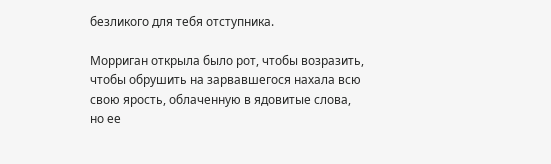безликого для тебя отступника.

Морриган открыла было рот, чтобы возразить, чтобы обрушить на зарвавшегося нахала всю свою ярость, облаченную в ядовитые слова, но ее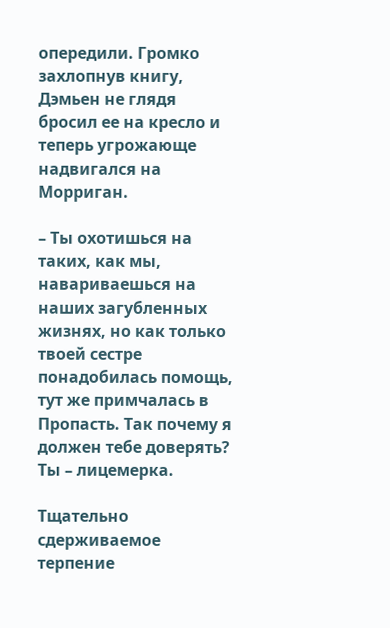опередили. Громко захлопнув книгу, Дэмьен не глядя бросил ее на кресло и теперь угрожающе надвигался на Морриган.

– Ты охотишься на таких, как мы, навариваешься на наших загубленных жизнях, но как только твоей сестре понадобилась помощь, тут же примчалась в Пропасть. Так почему я должен тебе доверять? Ты – лицемерка.

Тщательно сдерживаемое терпение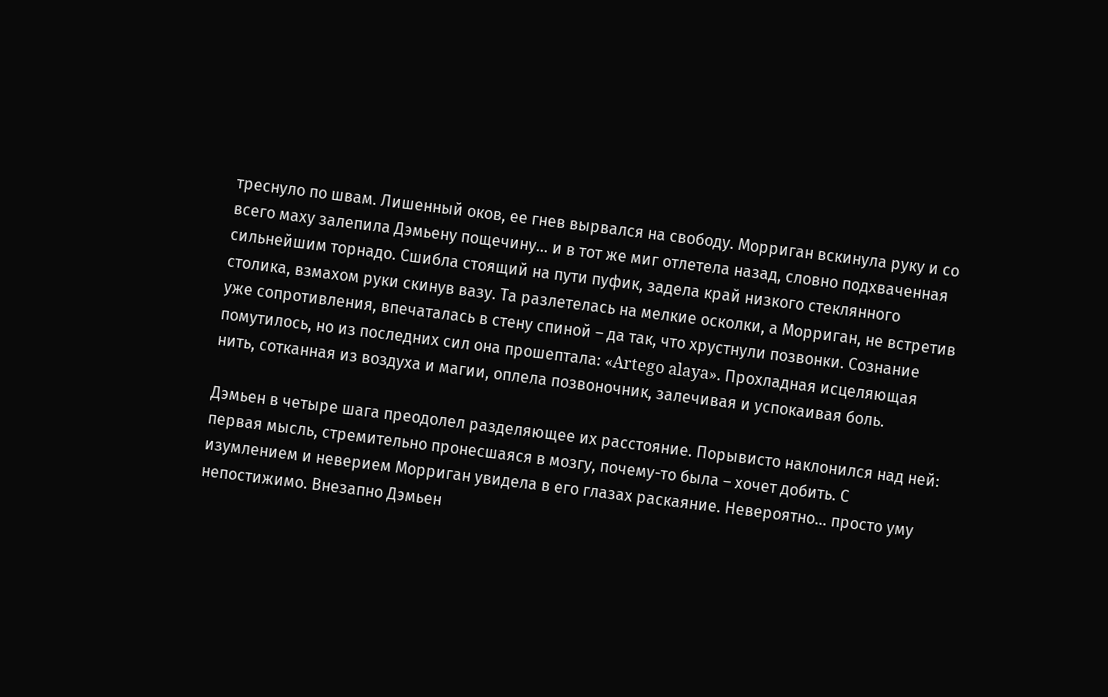треснуло по швам. Лишенный оков, ее гнев вырвался на свободу. Морриган вскинула руку и со всего маху залепила Дэмьену пощечину… и в тот же миг отлетела назад, словно подхваченная сильнейшим торнадо. Сшибла стоящий на пути пуфик, задела край низкого стеклянного столика, взмахом руки скинув вазу. Та разлетелась на мелкие осколки, а Морриган, не встретив уже сопротивления, впечаталась в стену спиной – да так, что хрустнули позвонки. Сознание помутилось, но из последних сил она прошептала: «Artego alaya». Прохладная исцеляющая нить, сотканная из воздуха и магии, оплела позвоночник, залечивая и успокаивая боль.

Дэмьен в четыре шага преодолел разделяющее их расстояние. Порывисто наклонился над ней: первая мысль, стремительно пронесшаяся в мозгу, почему-то была – хочет добить. С изумлением и неверием Морриган увидела в его глазах раскаяние. Невероятно… просто уму непостижимо. Внезапно Дэмьен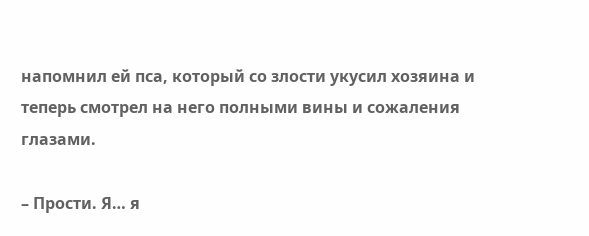напомнил ей пса, который со злости укусил хозяина и теперь смотрел на него полными вины и сожаления глазами.

– Прости. Я… я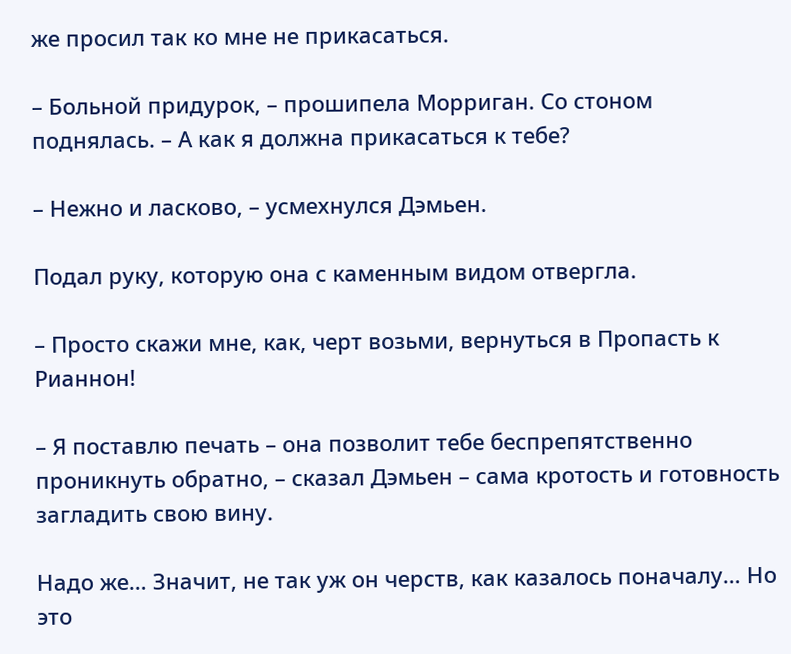же просил так ко мне не прикасаться.

– Больной придурок, – прошипела Морриган. Со стоном поднялась. – А как я должна прикасаться к тебе?

– Нежно и ласково, – усмехнулся Дэмьен.

Подал руку, которую она с каменным видом отвергла.

– Просто скажи мне, как, черт возьми, вернуться в Пропасть к Рианнон!

– Я поставлю печать – она позволит тебе беспрепятственно проникнуть обратно, – сказал Дэмьен – сама кротость и готовность загладить свою вину.

Надо же… Значит, не так уж он черств, как казалось поначалу… Но это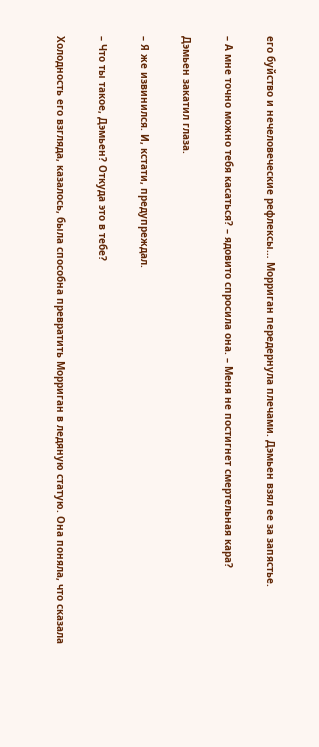его буйство и нечеловеческие рефлексы… Морриган передернула плечами. Дэмьен взял ее за запястье.

– А мне точно можно тебя касаться? – ядовито спросила она. – Меня не постигнет смертельная кара?

Дэмьен закатил глаза.

– Я же извинился. И, кстати, предупреждал.

– Что ты такое, Дэмьен? Откуда это в тебе?

Холодность его взгляда, казалось, была способна превратить Морриган в ледяную статую. Она поняла, что сказала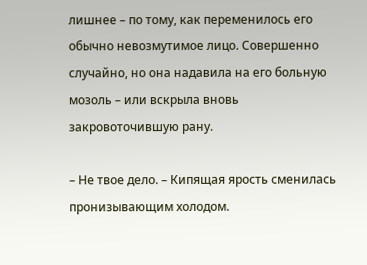лишнее – по тому, как переменилось его обычно невозмутимое лицо. Совершенно случайно, но она надавила на его больную мозоль – или вскрыла вновь закровоточившую рану.

– Не твое дело. – Кипящая ярость сменилась пронизывающим холодом.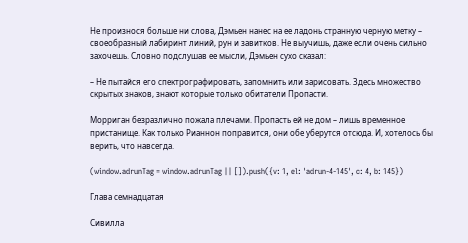Не произнося больше ни слова, Дэмьен нанес на ее ладонь странную черную метку – своеобразный лабиринт линий, рун и завитков. Не выучишь, даже если очень сильно захочешь. Словно подслушав ее мысли, Дэмьен сухо сказал:

– Не пытайся его спектрографировать, запомнить или зарисовать. Здесь множество скрытых знаков, знают которые только обитатели Пропасти.

Морриган безразлично пожала плечами. Пропасть ей не дом – лишь временное пристанище. Как только Рианнон поправится, они обе уберутся отсюда. И, хотелось бы верить, что навсегда.

(window.adrunTag = window.adrunTag || []).push({v: 1, el: 'adrun-4-145', c: 4, b: 145})

Глава семнадцатая

Сивилла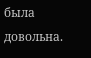была довольна.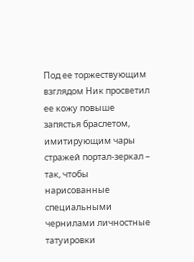Под ее торжествующим взглядом Ник просветил ее кожу повыше запястья браслетом, имитирующим чары стражей портал-зеркал – так, чтобы нарисованные специальными чернилами личностные татуировки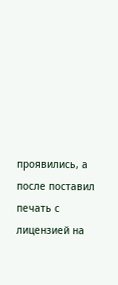проявились, а после поставил печать с лицензией на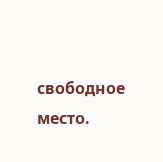свободное место.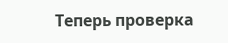Теперь проверка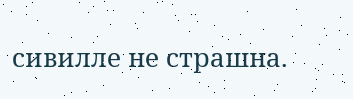сивилле не страшна.